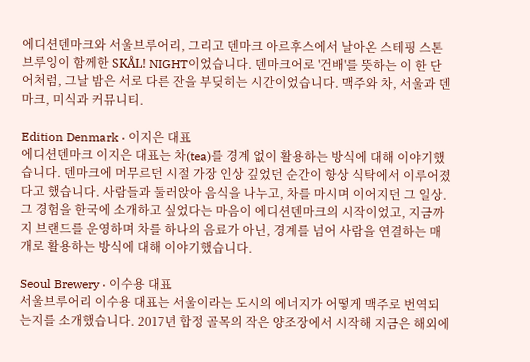에디션덴마크와 서울브루어리, 그리고 덴마크 아르후스에서 날아온 스테핑 스톤 브루잉이 함께한 SKÅL! NIGHT이었습니다. 덴마크어로 '건배'를 뜻하는 이 한 단어처럼, 그날 밤은 서로 다른 잔을 부딪히는 시간이었습니다. 맥주와 차, 서울과 덴마크, 미식과 커뮤니티.

Edition Denmark · 이지은 대표
에디션덴마크 이지은 대표는 차(tea)를 경계 없이 활용하는 방식에 대해 이야기했습니다. 덴마크에 머무르던 시절 가장 인상 깊었던 순간이 항상 식탁에서 이루어졌다고 했습니다. 사람들과 둘러앉아 음식을 나누고, 차를 마시며 이어지던 그 일상. 그 경험을 한국에 소개하고 싶었다는 마음이 에디션덴마크의 시작이었고, 지금까지 브랜드를 운영하며 차를 하나의 음료가 아닌, 경계를 넘어 사람을 연결하는 매개로 활용하는 방식에 대해 이야기했습니다.

Seoul Brewery · 이수용 대표
서울브루어리 이수용 대표는 서울이라는 도시의 에너지가 어떻게 맥주로 번역되는지를 소개했습니다. 2017년 합정 골목의 작은 양조장에서 시작해 지금은 해외에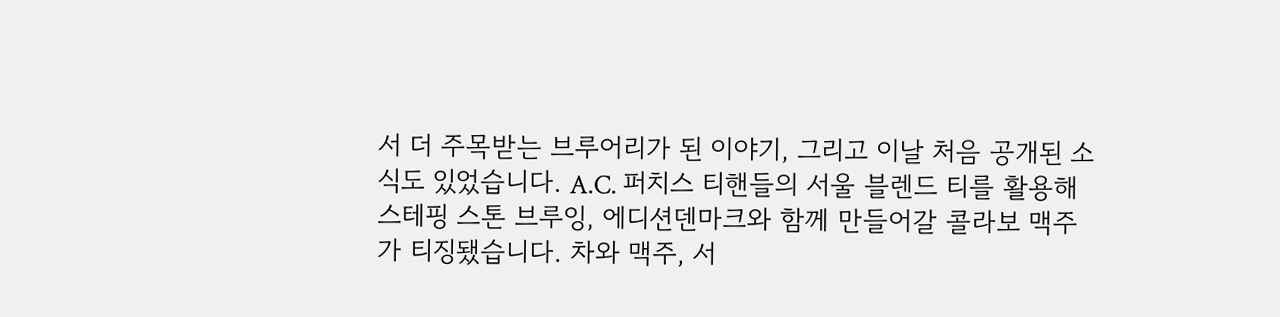서 더 주목받는 브루어리가 된 이야기, 그리고 이날 처음 공개된 소식도 있었습니다. A.C. 퍼치스 티핸들의 서울 블렌드 티를 활용해 스테핑 스톤 브루잉, 에디션덴마크와 함께 만들어갈 콜라보 맥주가 티징됐습니다. 차와 맥주, 서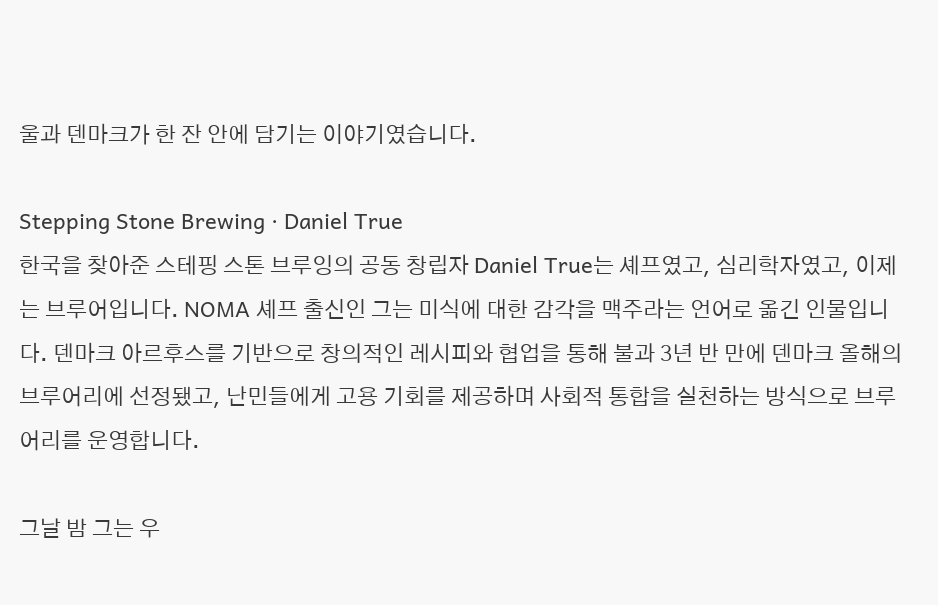울과 덴마크가 한 잔 안에 담기는 이야기였습니다.

Stepping Stone Brewing · Daniel True
한국을 찾아준 스테핑 스톤 브루잉의 공동 창립자 Daniel True는 셰프였고, 심리학자였고, 이제는 브루어입니다. NOMA 셰프 출신인 그는 미식에 대한 감각을 맥주라는 언어로 옮긴 인물입니다. 덴마크 아르후스를 기반으로 창의적인 레시피와 협업을 통해 불과 3년 반 만에 덴마크 올해의 브루어리에 선정됐고, 난민들에게 고용 기회를 제공하며 사회적 통합을 실천하는 방식으로 브루어리를 운영합니다.

그날 밤 그는 우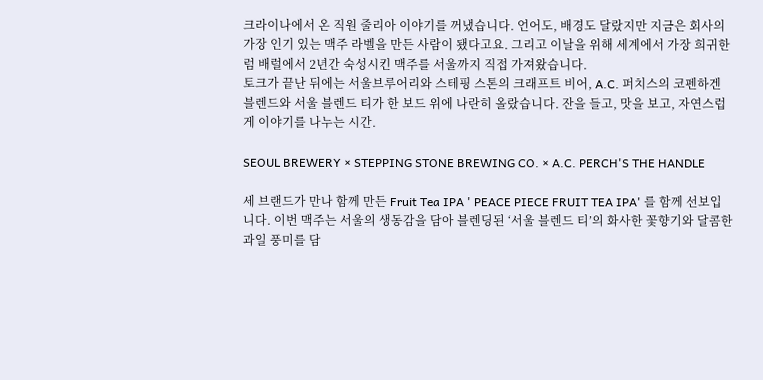크라이나에서 온 직원 줄리아 이야기를 꺼냈습니다. 언어도, 배경도 달랐지만 지금은 회사의 가장 인기 있는 맥주 라벨을 만든 사람이 됐다고요. 그리고 이날을 위해 세계에서 가장 희귀한 럼 배럴에서 2년간 숙성시킨 맥주를 서울까지 직접 가져왔습니다.
토크가 끝난 뒤에는 서울브루어리와 스테핑 스톤의 크래프트 비어, A.C. 퍼치스의 코펜하겐 블렌드와 서울 블렌드 티가 한 보드 위에 나란히 올랐습니다. 잔을 들고, 맛을 보고, 자연스럽게 이야기를 나누는 시간.

SEOUL BREWERY × STEPPING STONE BREWING CO. × A.C. PERCH'S THE HANDLE

세 브랜드가 만나 함께 만든 Fruit Tea IPA ' PEACE PIECE FRUIT TEA IPA' 를 함께 선보입니다. 이번 맥주는 서울의 생동감을 담아 블렌딩된 ‘서울 블렌드 티’의 화사한 꽃향기와 달콤한 과일 풍미를 담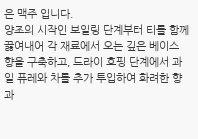은 맥주 입니다.
양조의 시작인 보일링 단계부터 티를 함께 끓여내어 각 재료에서 오는 깊은 베이스 향을 구축하고, 드라이 호핑 단계에서 과일 퓨레와 차를 추가 투입하여 화려한 향과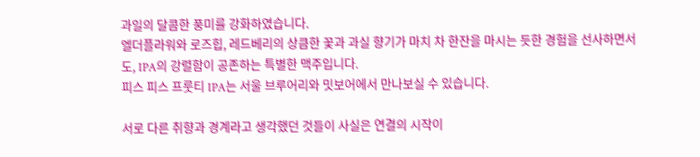과일의 달콤한 풍미를 강화하였습니다.
엘더플라워와 로즈힙, 레드베리의 상큼한 꽃과 과실 향기가 마치 차 한잔을 마시는 듯한 경험을 선사하면서도, IPA의 강렬함이 공존하는 특별한 맥주입니다.
피스 피스 프룻티 IPA는 서울 브루어리와 밋보어에서 만나보실 수 있습니다.

서로 다른 취향과 경계라고 생각했던 것들이 사실은 연결의 시작이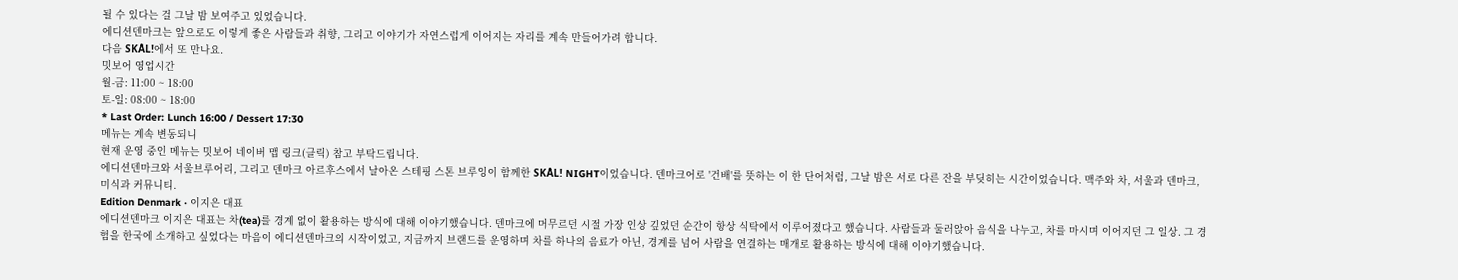될 수 있다는 걸 그날 밤 보여주고 있었습니다.
에디션덴마크는 앞으로도 이렇게 좋은 사람들과 취향, 그리고 이야기가 자연스럽게 이어지는 자리를 계속 만들어가려 합니다.
다음 SKÅL!에서 또 만나요.
밋보어 영업시간
월-금: 11:00 ~ 18:00
토-일: 08:00 ~ 18:00
* Last Order: Lunch 16:00 / Dessert 17:30
메뉴는 계속 변동되니
현재 운영 중인 메뉴는 밋보어 네이버 맵 링크(클릭) 참고 부탁드립니다.
에디션덴마크와 서울브루어리, 그리고 덴마크 아르후스에서 날아온 스테핑 스톤 브루잉이 함께한 SKÅL! NIGHT이었습니다. 덴마크어로 '건배'를 뜻하는 이 한 단어처럼, 그날 밤은 서로 다른 잔을 부딪히는 시간이었습니다. 맥주와 차, 서울과 덴마크, 미식과 커뮤니티.
Edition Denmark · 이지은 대표
에디션덴마크 이지은 대표는 차(tea)를 경계 없이 활용하는 방식에 대해 이야기했습니다. 덴마크에 머무르던 시절 가장 인상 깊었던 순간이 항상 식탁에서 이루어졌다고 했습니다. 사람들과 둘러앉아 음식을 나누고, 차를 마시며 이어지던 그 일상. 그 경험을 한국에 소개하고 싶었다는 마음이 에디션덴마크의 시작이었고, 지금까지 브랜드를 운영하며 차를 하나의 음료가 아닌, 경계를 넘어 사람을 연결하는 매개로 활용하는 방식에 대해 이야기했습니다.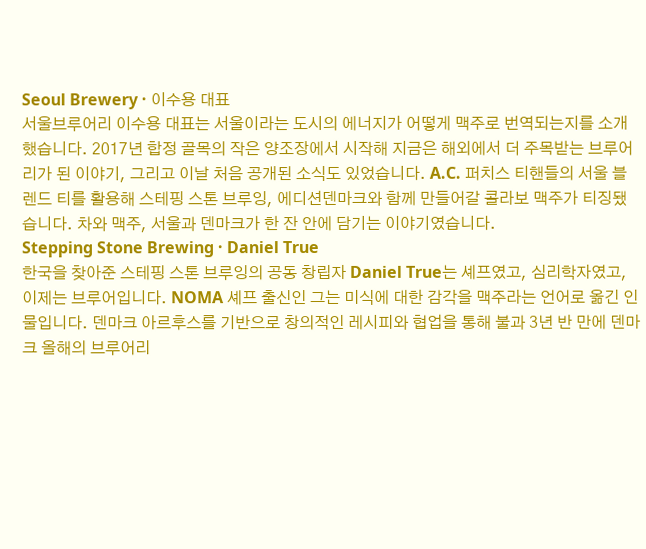Seoul Brewery · 이수용 대표
서울브루어리 이수용 대표는 서울이라는 도시의 에너지가 어떻게 맥주로 번역되는지를 소개했습니다. 2017년 합정 골목의 작은 양조장에서 시작해 지금은 해외에서 더 주목받는 브루어리가 된 이야기, 그리고 이날 처음 공개된 소식도 있었습니다. A.C. 퍼치스 티핸들의 서울 블렌드 티를 활용해 스테핑 스톤 브루잉, 에디션덴마크와 함께 만들어갈 콜라보 맥주가 티징됐습니다. 차와 맥주, 서울과 덴마크가 한 잔 안에 담기는 이야기였습니다.
Stepping Stone Brewing · Daniel True
한국을 찾아준 스테핑 스톤 브루잉의 공동 창립자 Daniel True는 셰프였고, 심리학자였고, 이제는 브루어입니다. NOMA 셰프 출신인 그는 미식에 대한 감각을 맥주라는 언어로 옮긴 인물입니다. 덴마크 아르후스를 기반으로 창의적인 레시피와 협업을 통해 불과 3년 반 만에 덴마크 올해의 브루어리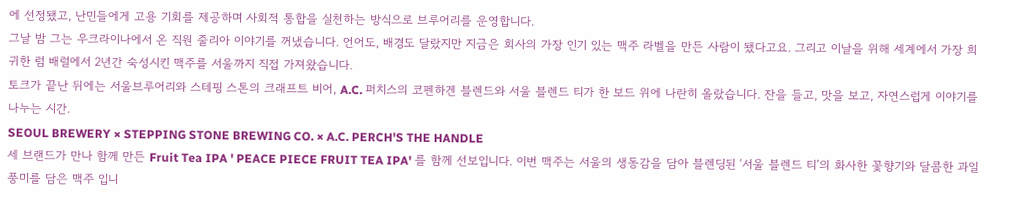에 선정됐고, 난민들에게 고용 기회를 제공하며 사회적 통합을 실천하는 방식으로 브루어리를 운영합니다.
그날 밤 그는 우크라이나에서 온 직원 줄리아 이야기를 꺼냈습니다. 언어도, 배경도 달랐지만 지금은 회사의 가장 인기 있는 맥주 라벨을 만든 사람이 됐다고요. 그리고 이날을 위해 세계에서 가장 희귀한 럼 배럴에서 2년간 숙성시킨 맥주를 서울까지 직접 가져왔습니다.
토크가 끝난 뒤에는 서울브루어리와 스테핑 스톤의 크래프트 비어, A.C. 퍼치스의 코펜하겐 블렌드와 서울 블렌드 티가 한 보드 위에 나란히 올랐습니다. 잔을 들고, 맛을 보고, 자연스럽게 이야기를 나누는 시간.
SEOUL BREWERY × STEPPING STONE BREWING CO. × A.C. PERCH'S THE HANDLE
세 브랜드가 만나 함께 만든 Fruit Tea IPA ' PEACE PIECE FRUIT TEA IPA' 를 함께 선보입니다. 이번 맥주는 서울의 생동감을 담아 블렌딩된 ‘서울 블렌드 티’의 화사한 꽃향기와 달콤한 과일 풍미를 담은 맥주 입니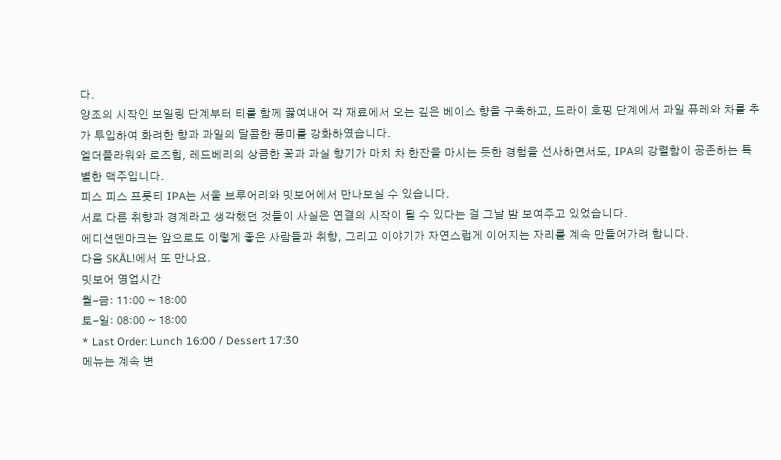다.
양조의 시작인 보일링 단계부터 티를 함께 끓여내어 각 재료에서 오는 깊은 베이스 향을 구축하고, 드라이 호핑 단계에서 과일 퓨레와 차를 추가 투입하여 화려한 향과 과일의 달콤한 풍미를 강화하였습니다.
엘더플라워와 로즈힙, 레드베리의 상큼한 꽃과 과실 향기가 마치 차 한잔을 마시는 듯한 경험을 선사하면서도, IPA의 강렬함이 공존하는 특별한 맥주입니다.
피스 피스 프룻티 IPA는 서울 브루어리와 밋보어에서 만나보실 수 있습니다.
서로 다른 취향과 경계라고 생각했던 것들이 사실은 연결의 시작이 될 수 있다는 걸 그날 밤 보여주고 있었습니다.
에디션덴마크는 앞으로도 이렇게 좋은 사람들과 취향, 그리고 이야기가 자연스럽게 이어지는 자리를 계속 만들어가려 합니다.
다음 SKÅL!에서 또 만나요.
밋보어 영업시간
월-금: 11:00 ~ 18:00
토-일: 08:00 ~ 18:00
* Last Order: Lunch 16:00 / Dessert 17:30
메뉴는 계속 변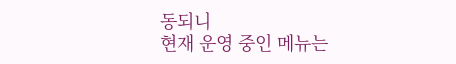동되니
현재 운영 중인 메뉴는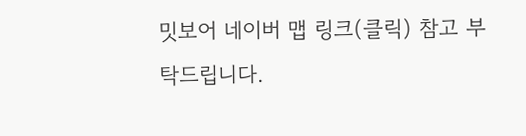밋보어 네이버 맵 링크(클릭) 참고 부탁드립니다.